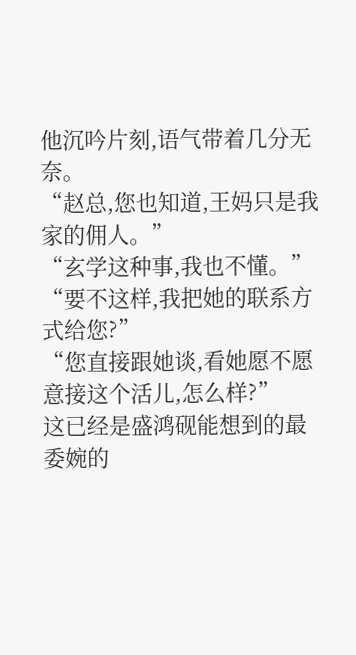他沉吟片刻,语气带着几分无奈。
“赵总,您也知道,王妈只是我家的佣人。”
“玄学这种事,我也不懂。”
“要不这样,我把她的联系方式给您?”
“您直接跟她谈,看她愿不愿意接这个活儿,怎么样?”
这已经是盛鸿砚能想到的最委婉的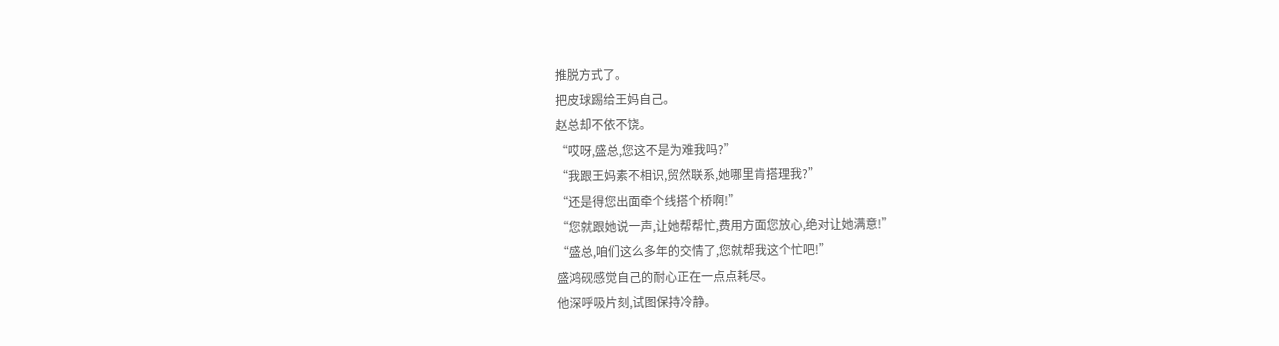推脱方式了。
把皮球踢给王妈自己。
赵总却不依不饶。
“哎呀,盛总,您这不是为难我吗?”
“我跟王妈素不相识,贸然联系,她哪里肯搭理我?”
“还是得您出面牵个线搭个桥啊!”
“您就跟她说一声,让她帮帮忙,费用方面您放心,绝对让她满意!”
“盛总,咱们这么多年的交情了,您就帮我这个忙吧!”
盛鸿砚感觉自己的耐心正在一点点耗尽。
他深呼吸片刻,试图保持冷静。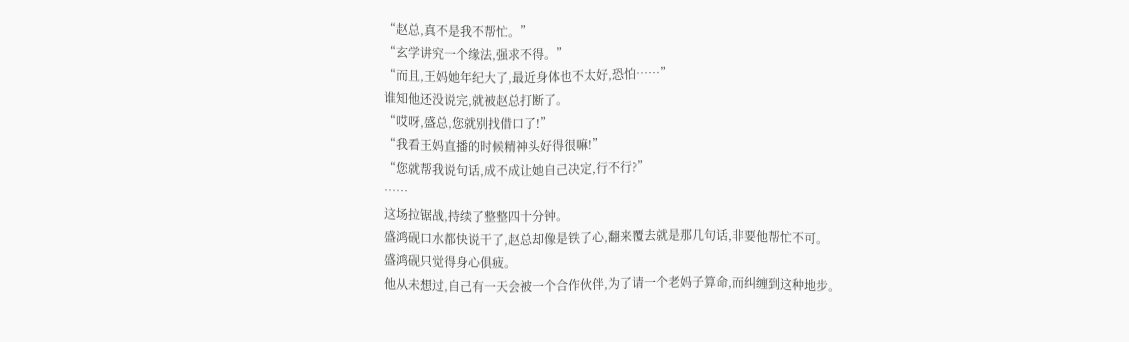“赵总,真不是我不帮忙。”
“玄学讲究一个缘法,强求不得。”
“而且,王妈她年纪大了,最近身体也不太好,恐怕……”
谁知他还没说完,就被赵总打断了。
“哎呀,盛总,您就别找借口了!”
“我看王妈直播的时候精神头好得很嘛!”
“您就帮我说句话,成不成让她自己决定,行不行?”
……
这场拉锯战,持续了整整四十分钟。
盛鸿砚口水都快说干了,赵总却像是铁了心,翻来覆去就是那几句话,非要他帮忙不可。
盛鸿砚只觉得身心俱疲。
他从未想过,自己有一天会被一个合作伙伴,为了请一个老妈子算命,而纠缠到这种地步。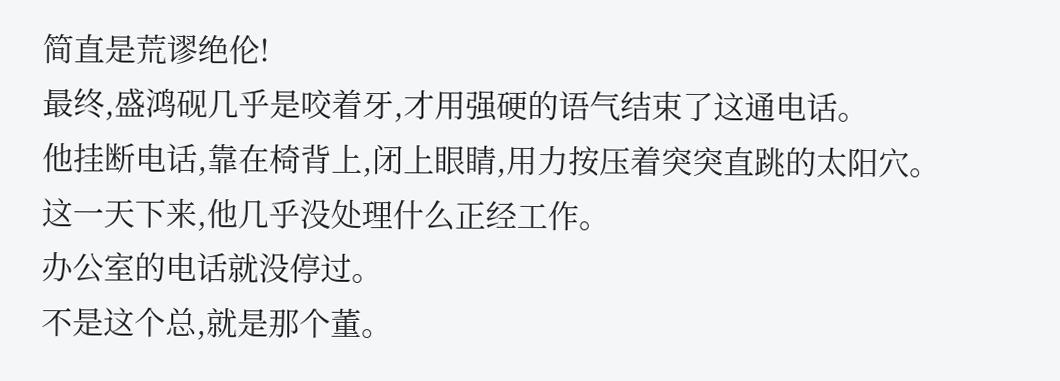简直是荒谬绝伦!
最终,盛鸿砚几乎是咬着牙,才用强硬的语气结束了这通电话。
他挂断电话,靠在椅背上,闭上眼睛,用力按压着突突直跳的太阳穴。
这一天下来,他几乎没处理什么正经工作。
办公室的电话就没停过。
不是这个总,就是那个董。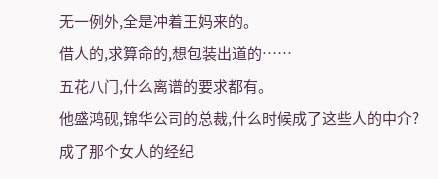无一例外,全是冲着王妈来的。
借人的,求算命的,想包装出道的……
五花八门,什么离谱的要求都有。
他盛鸿砚,锦华公司的总裁,什么时候成了这些人的中介?
成了那个女人的经纪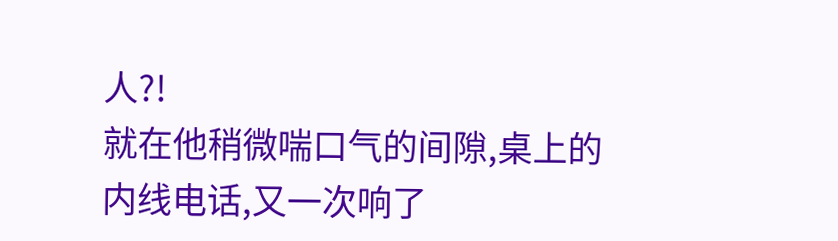人?!
就在他稍微喘口气的间隙,桌上的内线电话,又一次响了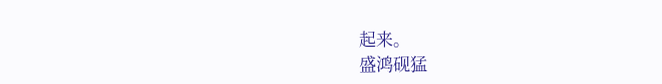起来。
盛鸿砚猛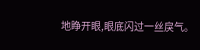地睁开眼,眼底闪过一丝戾气。